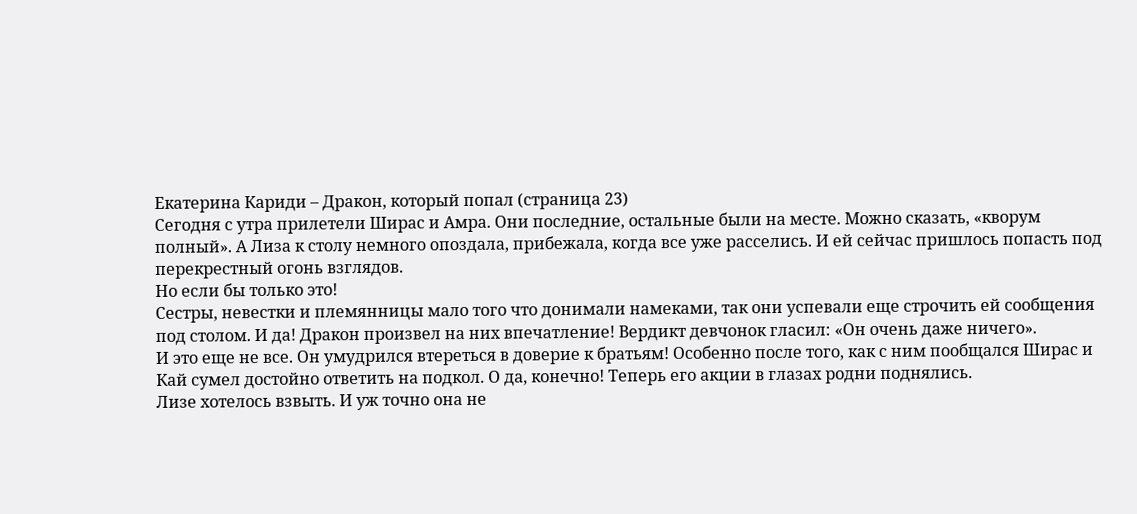Екатерина Кариди – Дракон, который попал (страница 23)
Сегодня с утра прилетели Ширас и Амра. Они последние, остальные были на месте. Можно сказать, «кворум полный». А Лиза к столу немного опоздала, прибежала, когда все уже расселись. И ей сейчас пришлось попасть под перекрестный огонь взглядов.
Но если бы только это!
Сестры, невестки и племянницы мало того что донимали намеками, так они успевали еще строчить ей сообщения под столом. И да! Дракон произвел на них впечатление! Вердикт девчонок гласил: «Он очень даже ничего».
И это еще не все. Он умудрился втереться в доверие к братьям! Особенно после того, как с ним пообщался Ширас и Кай сумел достойно ответить на подкол. О да, конечно! Теперь его акции в глазах родни поднялись.
Лизе хотелось взвыть. И уж точно она не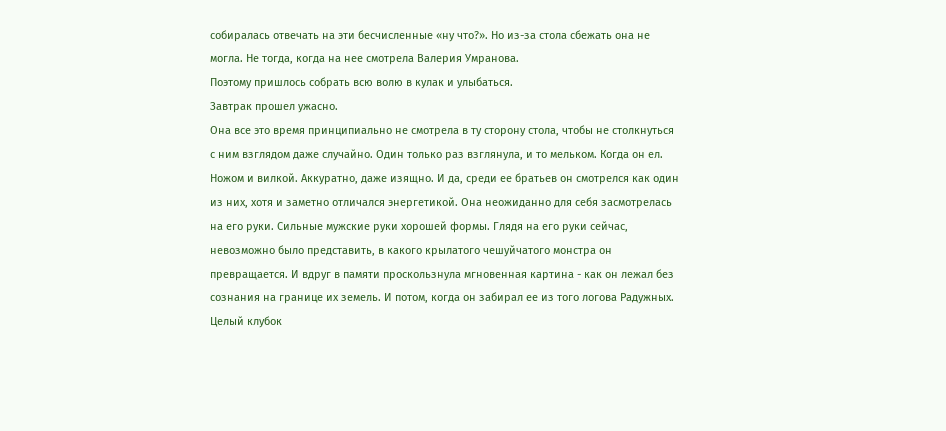собиралась отвечать на эти бесчисленные «ну что?». Но из-за стола сбежать она не могла. Не тогда, когда на нее смотрела Валерия Умранова.
Поэтому пришлось собрать всю волю в кулак и улыбаться.
Завтрак прошел ужасно.
Она все это время принципиально не смотрела в ту сторону стола, чтобы не столкнуться с ним взглядом даже случайно. Один только раз взглянула, и то мельком. Когда он ел.
Ножом и вилкой. Аккуратно, даже изящно. И да, среди ее братьев он смотрелся как один из них, хотя и заметно отличался энергетикой. Она неожиданно для себя засмотрелась на его руки. Сильные мужские руки хорошей формы. Глядя на его руки сейчас, невозможно было представить, в какого крылатого чешуйчатого монстра он превращается. И вдруг в памяти проскользнула мгновенная картина - как он лежал без сознания на границе их земель. И потом, когда он забирал ее из того логова Радужных.
Целый клубок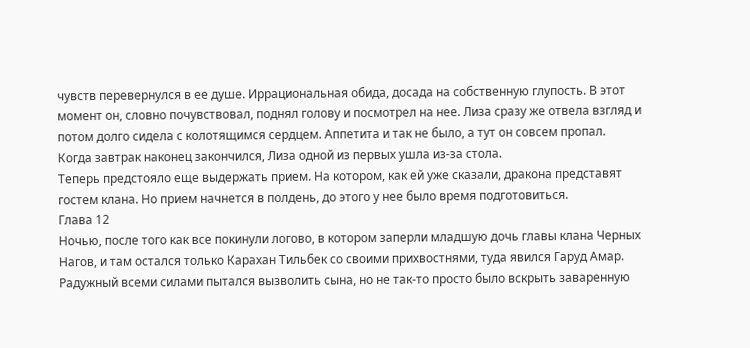чувств перевернулся в ее душе. Иррациональная обида, досада на собственную глупость. В этот момент он, словно почувствовал, поднял голову и посмотрел на нее. Лиза сразу же отвела взгляд и потом долго сидела с колотящимся сердцем. Аппетита и так не было, а тут он совсем пропал.
Когда завтрак наконец закончился, Лиза одной из первых ушла из-за стола.
Теперь предстояло еще выдержать прием. На котором, как ей уже сказали, дракона представят гостем клана. Но прием начнется в полдень, до этого у нее было время подготовиться.
Глава 12
Ночью, после того как все покинули логово, в котором заперли младшую дочь главы клана Черных Нагов, и там остался только Карахан Тильбек со своими прихвостнями, туда явился Гаруд Амар.
Радужный всеми силами пытался вызволить сына, но не так-то просто было вскрыть заваренную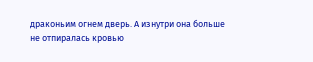драконьим огнем дверь. А изнутри она больше не отпиралась кровью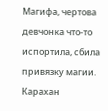Магифа, чертова девчонка что-то испортила, сбила привязку магии. Карахан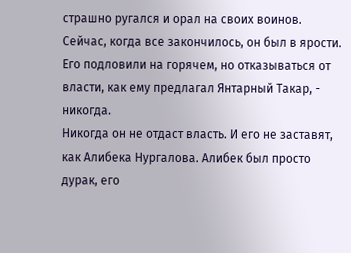страшно ругался и орал на своих воинов. Сейчас, когда все закончилось, он был в ярости. Его подловили на горячем, но отказываться от власти, как ему предлагал Янтарный Такар, - никогда.
Никогда он не отдаст власть. И его не заставят, как Алибека Нургалова. Алибек был просто дурак, его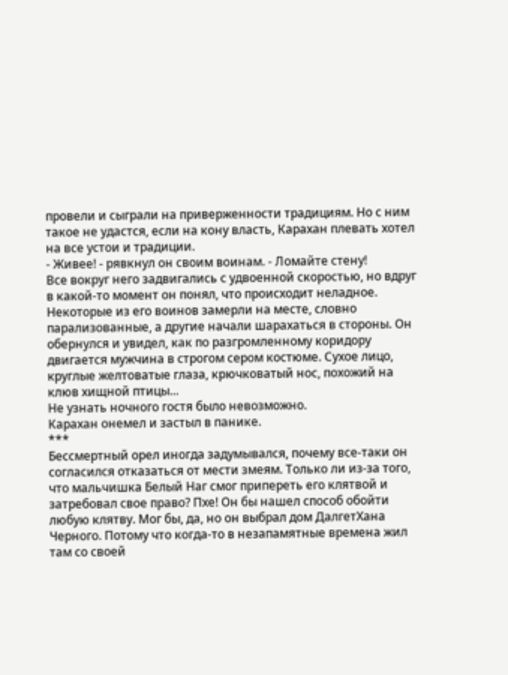провели и сыграли на приверженности традициям. Но с ним такое не удастся, если на кону власть, Карахан плевать хотел на все устои и традиции.
- Живее! - рявкнул он своим воинам. - Ломайте стену!
Все вокруг него задвигались с удвоенной скоростью, но вдруг в какой-то момент он понял, что происходит неладное. Некоторые из его воинов замерли на месте, словно парализованные, а другие начали шарахаться в стороны. Он обернулся и увидел, как по разгромленному коридору двигается мужчина в строгом сером костюме. Сухое лицо, круглые желтоватые глаза, крючковатый нос, похожий на клюв хищной птицы...
Не узнать ночного гостя было невозможно.
Карахан онемел и застыл в панике.
***
Бессмертный орел иногда задумывался, почему все-таки он согласился отказаться от мести змеям. Только ли из-за того, что мальчишка Белый Наг смог припереть его клятвой и затребовал свое право? Пхе! Он бы нашел способ обойти любую клятву. Мог бы, да, но он выбрал дом ДалгетХана Черного. Потому что когда-то в незапамятные времена жил там со своей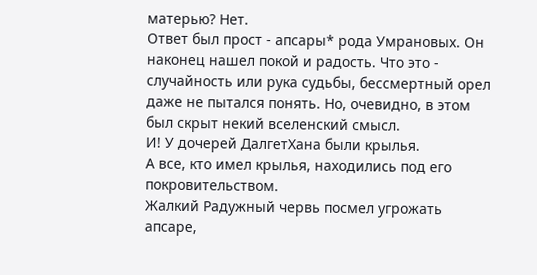матерью? Нет.
Ответ был прост - апсары* рода Умрановых. Он наконец нашел покой и радость. Что это - случайность или рука судьбы, бессмертный орел даже не пытался понять. Но, очевидно, в этом был скрыт некий вселенский смысл.
И! У дочерей ДалгетХана были крылья.
А все, кто имел крылья, находились под его покровительством.
Жалкий Радужный червь посмел угрожать апсаре,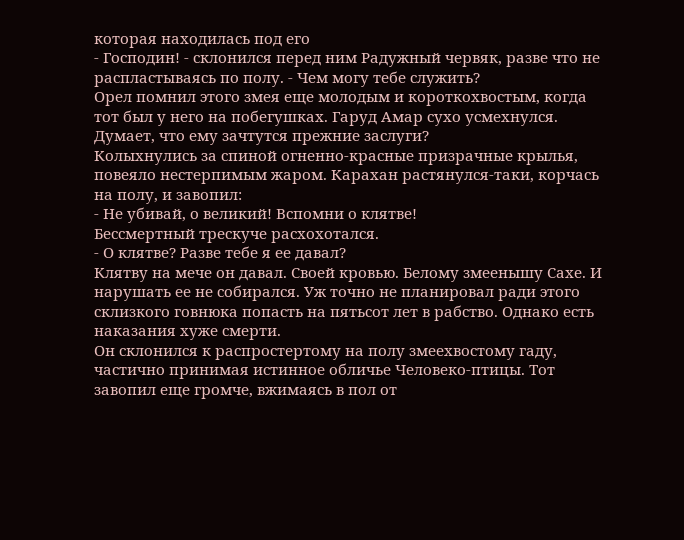которая находилась под его
- Господин! - склонился перед ним Радужный червяк, разве что не распластываясь по полу. - Чем могу тебе служить?
Орел помнил этого змея еще молодым и короткохвостым, когда тот был у него на побегушках. Гаруд Амар сухо усмехнулся. Думает, что ему зачтутся прежние заслуги?
Колыхнулись за спиной огненно-красные призрачные крылья, повеяло нестерпимым жаром. Карахан растянулся-таки, корчась на полу, и завопил:
- Не убивай, о великий! Вспомни о клятве!
Бессмертный трескуче расхохотался.
- О клятве? Разве тебе я ее давал?
Клятву на мече он давал. Своей кровью. Белому змеенышу Сахе. И нарушать ее не собирался. Уж точно не планировал ради этого склизкого говнюка попасть на пятьсот лет в рабство. Однако есть наказания хуже смерти.
Он склонился к распростертому на полу змеехвостому гаду, частично принимая истинное обличье Человеко-птицы. Тот завопил еще громче, вжимаясь в пол от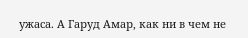ужаса. А Гаруд Амар, как ни в чем не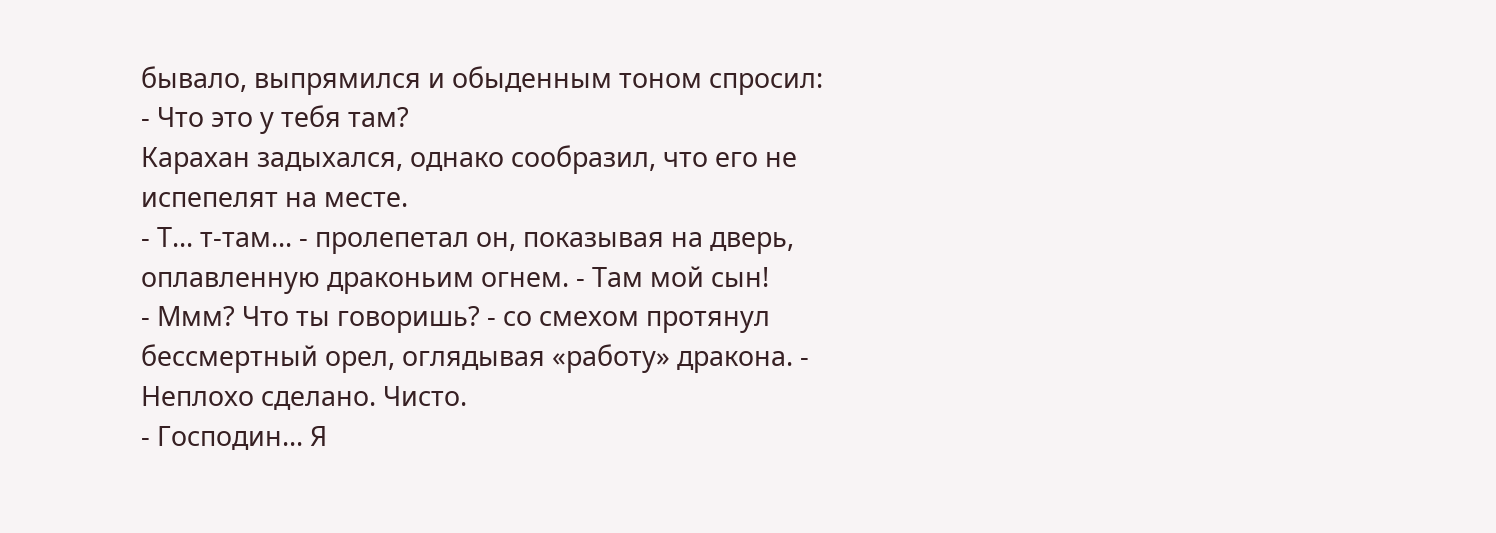бывало, выпрямился и обыденным тоном спросил:
- Что это у тебя там?
Карахан задыхался, однако сообразил, что его не испепелят на месте.
- Т... т-там... - пролепетал он, показывая на дверь, оплавленную драконьим огнем. - Там мой сын!
- Ммм? Что ты говоришь? - со смехом протянул бессмертный орел, оглядывая «работу» дракона. - Неплохо сделано. Чисто.
- Господин... Я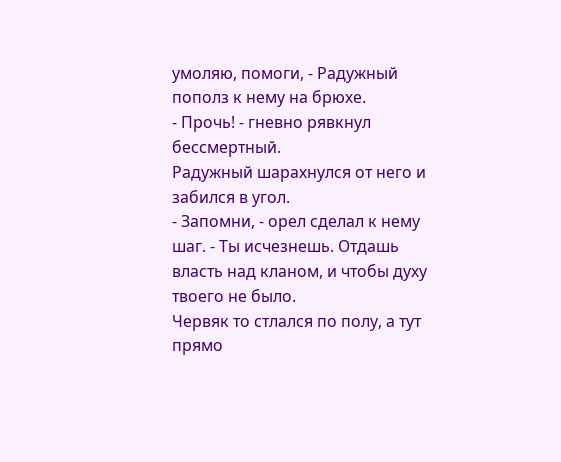умоляю, помоги, - Радужный пополз к нему на брюхе.
- Прочь! - гневно рявкнул бессмертный.
Радужный шарахнулся от него и забился в угол.
- Запомни, - орел сделал к нему шаг. - Ты исчезнешь. Отдашь власть над кланом, и чтобы духу твоего не было.
Червяк то стлался по полу, а тут прямо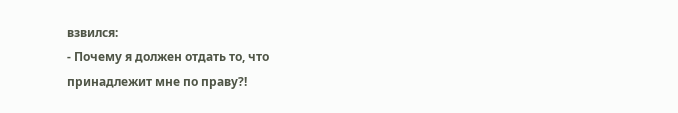взвился:
- Почему я должен отдать то, что принадлежит мне по праву?!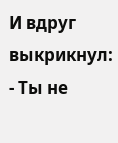И вдруг выкрикнул:
- Ты не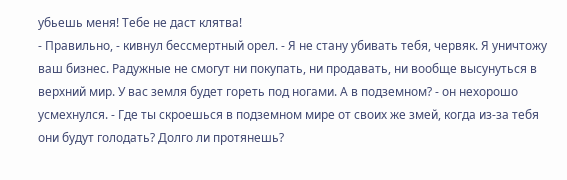убьешь меня! Тебе не даст клятва!
- Правильно, - кивнул бессмертный орел. - Я не стану убивать тебя, червяк. Я уничтожу ваш бизнес. Радужные не смогут ни покупать, ни продавать, ни вообще высунуться в верхний мир. У вас земля будет гореть под ногами. А в подземном? - он нехорошо усмехнулся. - Где ты скроешься в подземном мире от своих же змей, когда из-за тебя они будут голодать? Долго ли протянешь?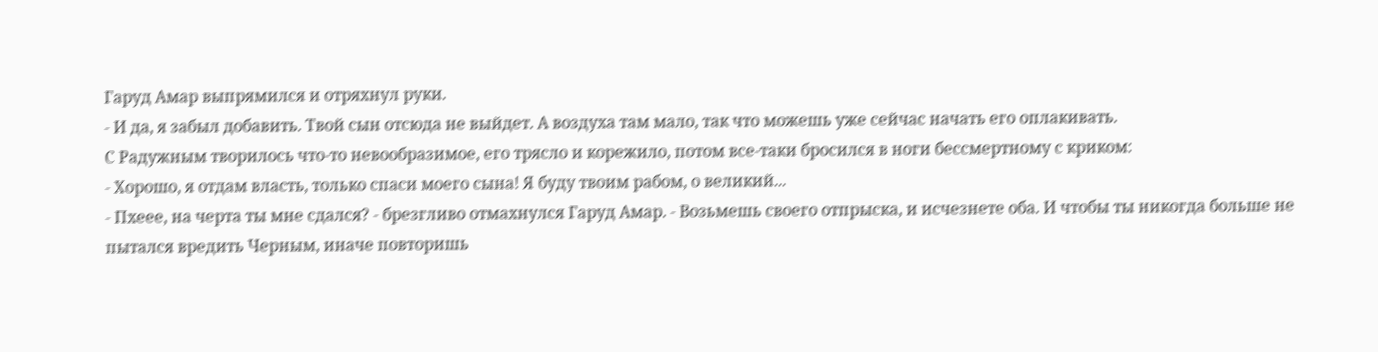Гаруд Амар выпрямился и отряхнул руки.
- И да, я забыл добавить. Твой сын отсюда не выйдет. А воздуха там мало, так что можешь уже сейчас начать его оплакивать.
С Радужным творилось что-то невообразимое, его трясло и корежило, потом все-таки бросился в ноги бессмертному с криком:
- Хорошо, я отдам власть, только спаси моего сына! Я буду твоим рабом, о великий...
- Пхеее, на черта ты мне сдался? - брезгливо отмахнулся Гаруд Амар. - Возьмешь своего отпрыска, и исчезнете оба. И чтобы ты никогда больше не пытался вредить Черным, иначе повторишь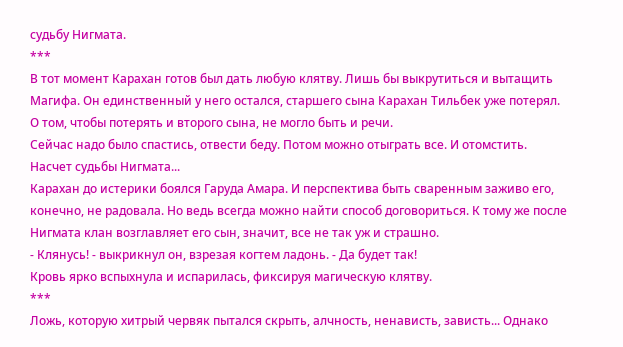судьбу Нигмата.
***
В тот момент Карахан готов был дать любую клятву. Лишь бы выкрутиться и вытащить Магифа. Он единственный у него остался, старшего сына Карахан Тильбек уже потерял. О том, чтобы потерять и второго сына, не могло быть и речи.
Сейчас надо было спастись, отвести беду. Потом можно отыграть все. И отомстить.
Насчет судьбы Нигмата...
Карахан до истерики боялся Гаруда Амара. И перспектива быть сваренным заживо его, конечно, не радовала. Но ведь всегда можно найти способ договориться. К тому же после Нигмата клан возглавляет его сын, значит, все не так уж и страшно.
- Клянусь! - выкрикнул он, взрезая когтем ладонь. - Да будет так!
Кровь ярко вспыхнула и испарилась, фиксируя магическую клятву.
***
Ложь, которую хитрый червяк пытался скрыть, алчность, ненависть, зависть... Однако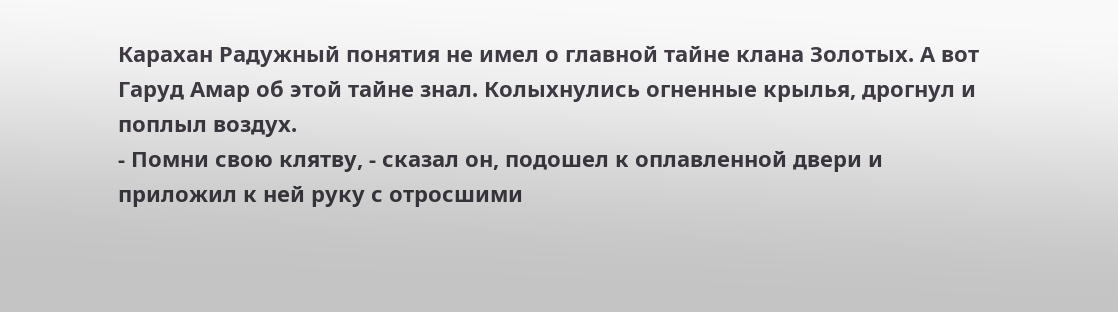Карахан Радужный понятия не имел о главной тайне клана Золотых. А вот Гаруд Амар об этой тайне знал. Колыхнулись огненные крылья, дрогнул и поплыл воздух.
- Помни свою клятву, - сказал он, подошел к оплавленной двери и приложил к ней руку с отросшими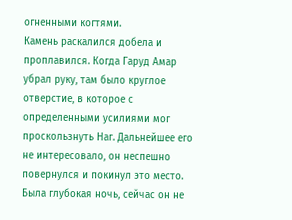огненными когтями.
Камень раскалился добела и проплавился. Когда Гаруд Амар убрал руку, там было круглое отверстие, в которое с определенными усилиями мог проскользнуть Наг. Дальнейшее его не интересовало, он неспешно повернулся и покинул это место.
Была глубокая ночь, сейчас он не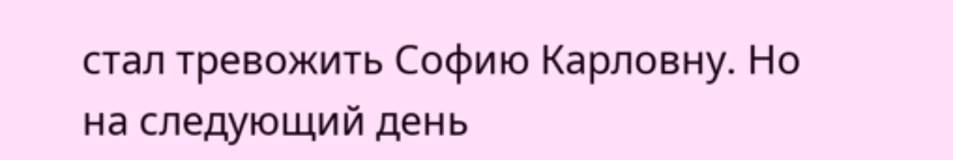стал тревожить Софию Карловну. Но на следующий день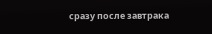сразу после завтрака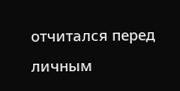отчитался перед личным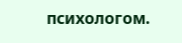психологом.